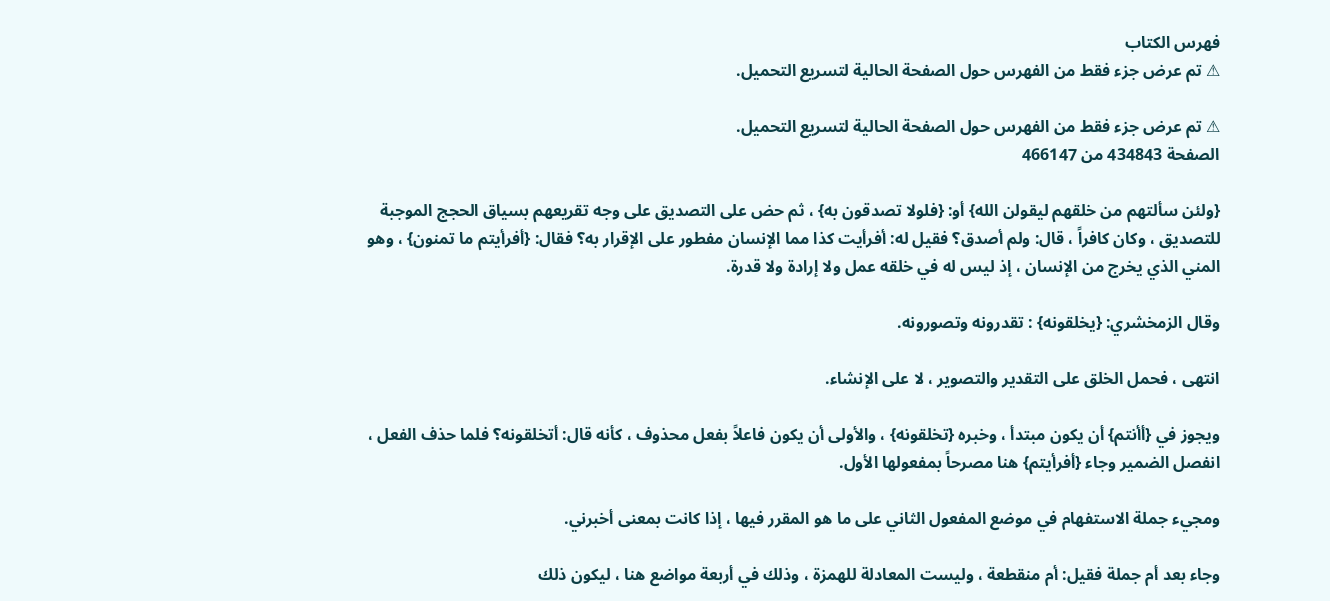فهرس الكتاب
⚠ تم عرض جزء فقط من الفهرس حول الصفحة الحالية لتسريع التحميل.

⚠ تم عرض جزء فقط من الفهرس حول الصفحة الحالية لتسريع التحميل.
الصفحة 434843 من 466147

{ولئن سألتهم من خلقهم ليقولن الله} أو: {فلولا تصدقون به} ، ثم حض على التصديق على وجه تقريعهم بسياق الحجج الموجبة للتصديق ، وكان كافراً ، قال: ولم أصدق؟ فقيل له: أفرأيت كذا مما الإنسان مفطور على الإقرار به؟ فقال: {أفرأيتم ما تمنون} ، وهو المني الذي يخرج من الإنسان ، إذ ليس له في خلقه عمل ولا إرادة ولا قدرة.

وقال الزمخشري: {يخلقونه} : تقدرونه وتصورونه.

انتهى ، فحمل الخلق على التقدير والتصوير ، لا على الإنشاء.

ويجوز في {أأنتم} أن يكون مبتدأ ، وخبره {تخلقونه} ، والأولى أن يكون فاعلاً بفعل محذوف ، كأنه قال: أتخلقونه؟ فلما حذف الفعل ، انفصل الضمير وجاء {أفرأيتم} هنا مصرحاً بمفعولها الأول.

ومجيء جملة الاستفهام في موضع المفعول الثاني على ما هو المقرر فيها ، إذا كانت بمعنى أخبرني.

وجاء بعد أم جملة فقيل: أم منقطعة ، وليست المعادلة للهمزة ، وذلك في أربعة مواضع هنا ، ليكون ذلك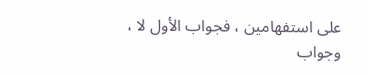على استفهامين ، فجواب الأول لا ، وجواب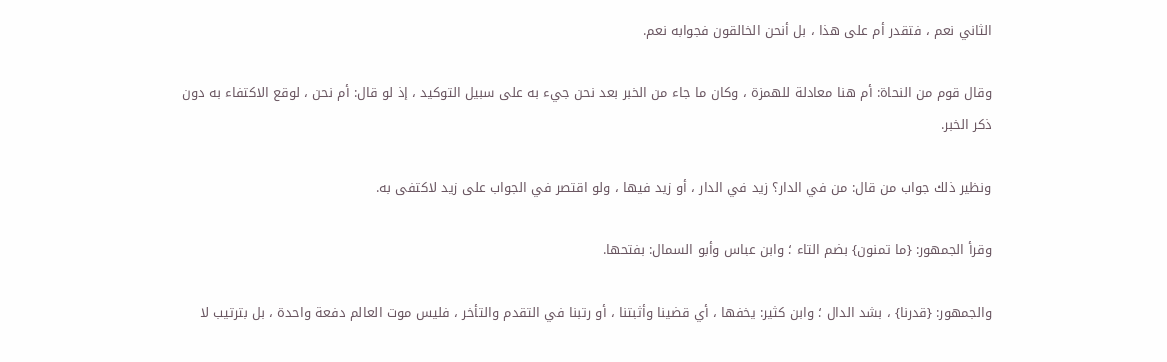الثاني نعم ، فتقدر أم على هذا ، بل أنحن الخالقون فجوابه نعم.

وقال قوم من النحاة: أم هنا معادلة للهمزة ، وكان ما جاء من الخبر بعد نحن جيء به على سبيل التوكيد ، إذ لو قال: أم نحن ، لوقع الاكتفاء به دون ذكر الخبر.

ونظير ذلك جواب من قال: من في الدار؟ زيد في الدار ، أو زيد فيها ، ولو اقتصر في الجواب على زيد لاكتفى به.

وقرأ الجمهور: {ما تمنون} بضم التاء ؛ وابن عباس وأبو السمال: بفتحها.

والجمهور: {قدرنا} ، بشد الدال ؛ وابن كثير: يخفها ، أي قضينا وأثبتنا ، أو رتبنا في التقدم والتأخر ، فليس موت العالم دفعة واحدة ، بل بترتيب لا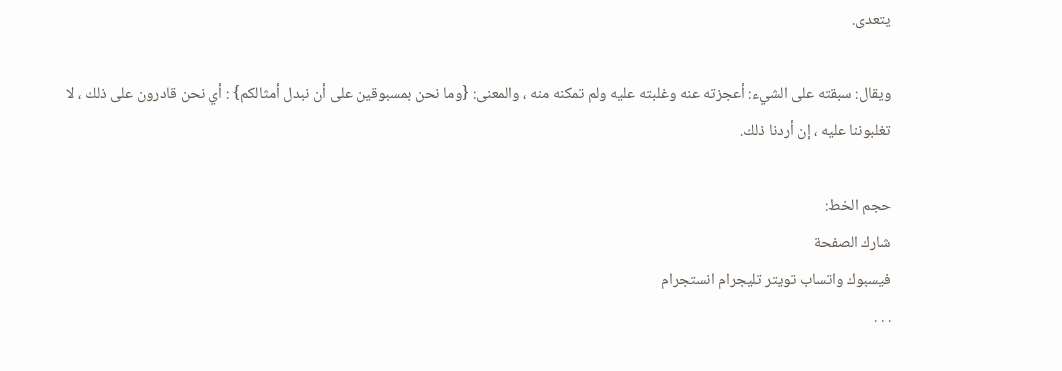يتعدى.

ويقال: سبقته على الشيء: أعجزته عنه وغلبته عليه ولم تمكنه منه ، والمعنى: {وما نحن بمسبوقين على أن نبدل أمثالكم} : أي نحن قادرون على ذلك ، لا تغلبوننا عليه ، إن أردنا ذلك.

حجم الخط:
شارك الصفحة
فيسبوك واتساب تويتر تليجرام انستجرام
. . .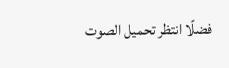فضلًا انتظر تحميل الصوت